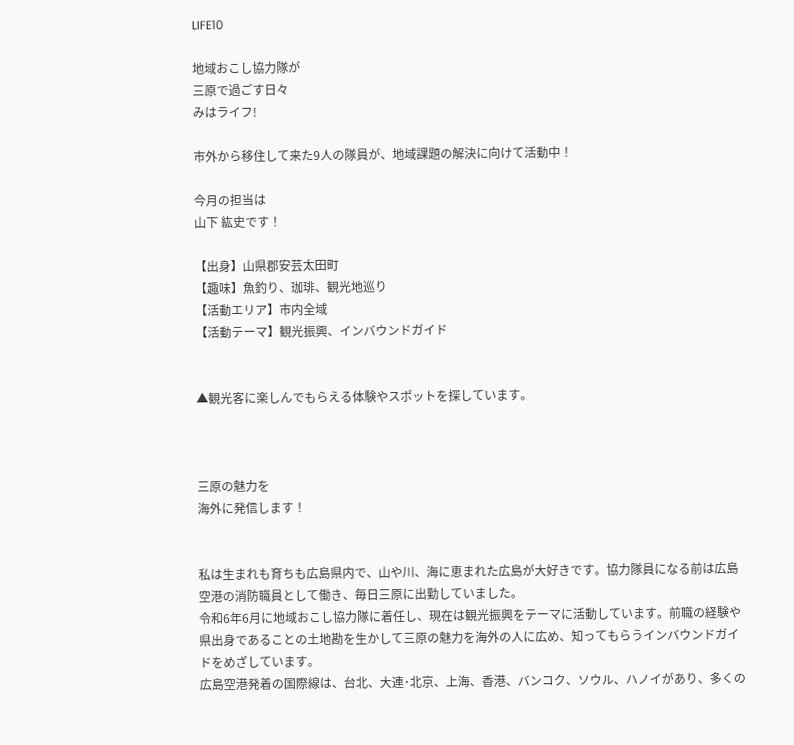LIFE10

地域おこし協力隊が
三原で過ごす日々
みはライフ!

市外から移住して来た9人の隊員が、地域課題の解決に向けて活動中！

今月の担当は
山下 紘史です！

【出身】山県郡安芸太田町
【趣味】魚釣り、珈琲、観光地巡り
【活動エリア】市内全域
【活動テーマ】観光振興、インバウンドガイド


▲観光客に楽しんでもらえる体験やスポットを探しています。



三原の魅力を
海外に発信します！


私は生まれも育ちも広島県内で、山や川、海に恵まれた広島が大好きです。協力隊員になる前は広島空港の消防職員として働き、毎日三原に出勤していました。
令和6年6月に地域おこし協力隊に着任し、現在は観光振興をテーマに活動しています。前職の経験や県出身であることの土地勘を生かして三原の魅力を海外の人に広め、知ってもらうインバウンドガイドをめざしています。
広島空港発着の国際線は、台北、大連･北京、上海、香港、バンコク、ソウル、ハノイがあり、多くの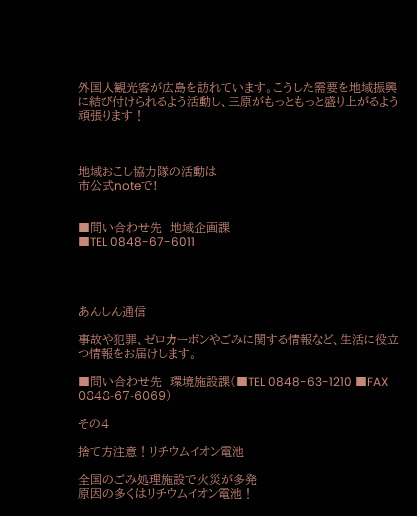外国人観光客が広島を訪れています。こうした需要を地域振興に結び付けられるよう活動し、三原がもっともっと盛り上がるよう頑張ります！



地域おこし協力隊の活動は
市公式noteで!


■問い合わせ先　地域企画課
■TEL 0848-67-6011




あんしん通信

事故や犯罪、ゼロカーボンやごみに関する情報など、生活に役立つ情報をお届けします。

■問い合わせ先　環境施設課(■TEL 0848-63-1210 ■FAX 0848-67-6069)

その4

捨て方注意！リチウムイオン電池

全国のごみ処理施設で火災が多発
原因の多くはリチウムイオン電池！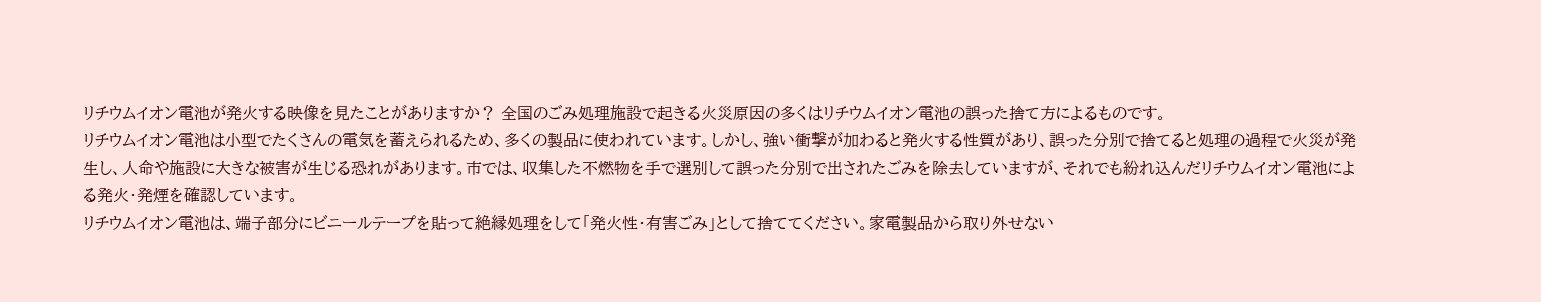リチウムイオン電池が発火する映像を見たことがありますか？ 全国のごみ処理施設で起きる火災原因の多くはリチウムイオン電池の誤った捨て方によるものです。
リチウムイオン電池は小型でたくさんの電気を蓄えられるため、多くの製品に使われています。しかし、強い衝撃が加わると発火する性質があり、誤った分別で捨てると処理の過程で火災が発生し、人命や施設に大きな被害が生じる恐れがあります。市では、収集した不燃物を手で選別して誤った分別で出されたごみを除去していますが、それでも紛れ込んだリチウムイオン電池による発火・発煙を確認しています。
リチウムイオン電池は、端子部分にビニールテープを貼って絶縁処理をして「発火性・有害ごみ」として捨ててください。家電製品から取り外せない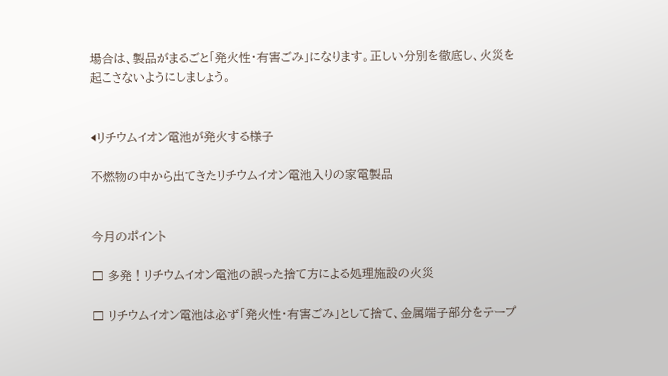場合は、製品がまるごと「発火性・有害ごみ」になります。正しい分別を徹底し、火災を起こさないようにしましょう。


◀リチウムイオン電池が発火する様子

不燃物の中から出てきたリチウムイオン電池入りの家電製品


今月のポイント

□ 多発！リチウムイオン電池の誤った捨て方による処理施設の火災

□ リチウムイオン電池は必ず「発火性・有害ごみ」として捨て、金属端子部分をテープ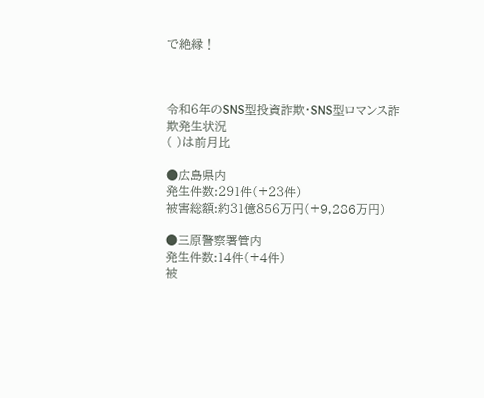で絶縁！



令和６年のSNS型投資詐欺・SNS型ロマンス詐欺発生状況
( )は前月比

●広島県内
発生件数:２９１件(+２３件)
被害総額:約３１億８５６万円(+9,286万円）

●三原警察署管内
発生件数:１4件(+4件)
被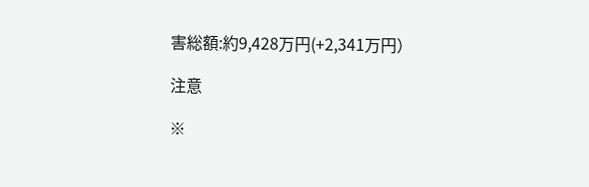害総額:約9,428万円(+2,341万円）

注意

※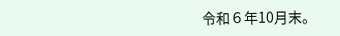令和６年10月末。